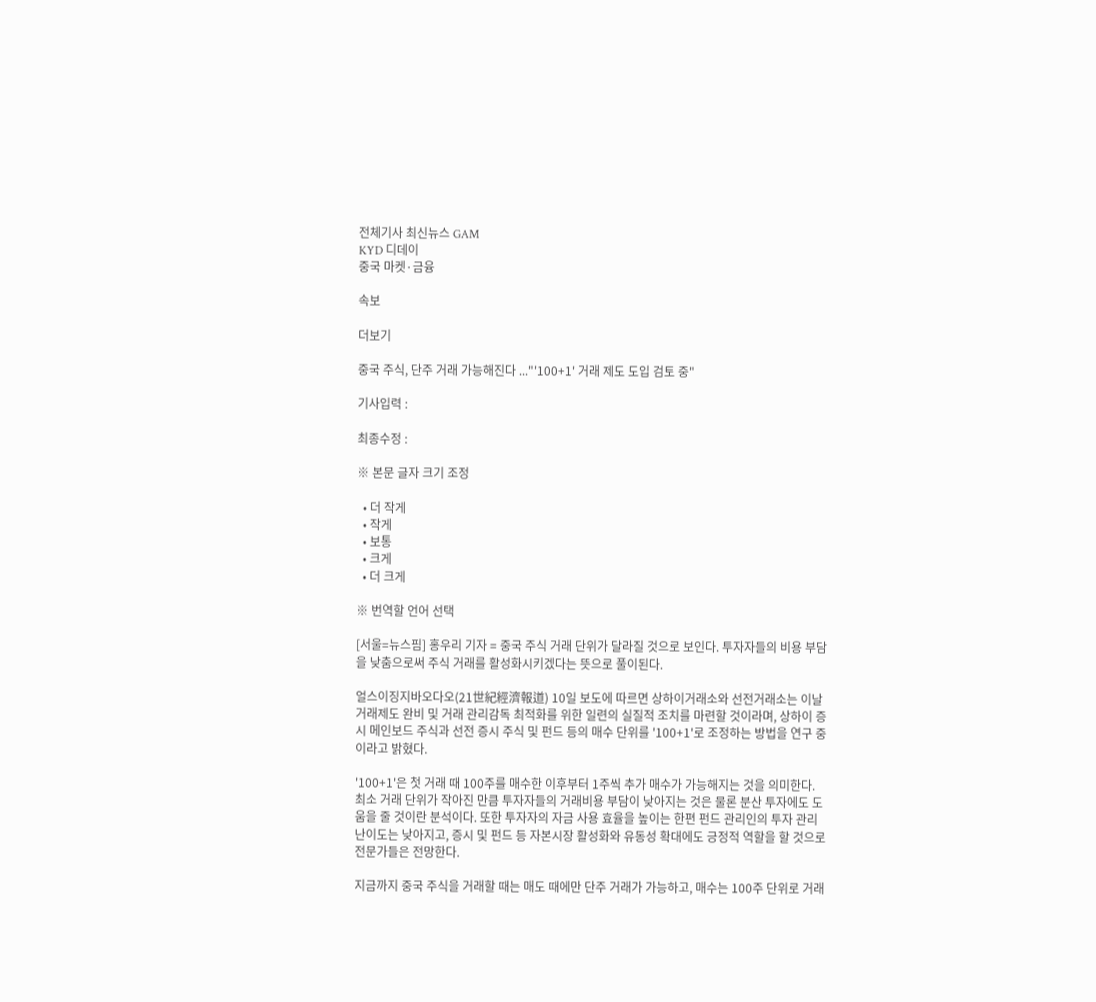전체기사 최신뉴스 GAM
KYD 디데이
중국 마켓·금융

속보

더보기

중국 주식, 단주 거래 가능해진다 ..."'100+1' 거래 제도 도입 검토 중"

기사입력 :

최종수정 :

※ 본문 글자 크기 조정

  • 더 작게
  • 작게
  • 보통
  • 크게
  • 더 크게

※ 번역할 언어 선택

[서울=뉴스핌] 홍우리 기자 = 중국 주식 거래 단위가 달라질 것으로 보인다. 투자자들의 비용 부담을 낮춤으로써 주식 거래를 활성화시키겠다는 뜻으로 풀이된다.

얼스이징지바오다오(21世紀經濟報道) 10일 보도에 따르면 상하이거래소와 선전거래소는 이날 거래제도 완비 및 거래 관리감독 최적화를 위한 일련의 실질적 조치를 마련할 것이라며, 상하이 증시 메인보드 주식과 선전 증시 주식 및 펀드 등의 매수 단위를 '100+1'로 조정하는 방법을 연구 중이라고 밝혔다.

'100+1'은 첫 거래 때 100주를 매수한 이후부터 1주씩 추가 매수가 가능해지는 것을 의미한다. 최소 거래 단위가 작아진 만큼 투자자들의 거래비용 부담이 낮아지는 것은 물론 분산 투자에도 도움을 줄 것이란 분석이다. 또한 투자자의 자금 사용 효율을 높이는 한편 펀드 관리인의 투자 관리 난이도는 낮아지고, 증시 및 펀드 등 자본시장 활성화와 유동성 확대에도 긍정적 역할을 할 것으로 전문가들은 전망한다.

지금까지 중국 주식을 거래할 때는 매도 때에만 단주 거래가 가능하고, 매수는 100주 단위로 거래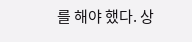를 해야 했다. 상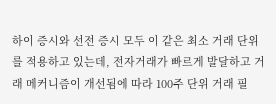하이 증시와 선전 증시 모두 이 같은 최소 거래 단위를 적용하고 있는데, 전자거래가 빠르게 발달하고 거래 메커니즘이 개선됨에 따라 100주 단위 거래 필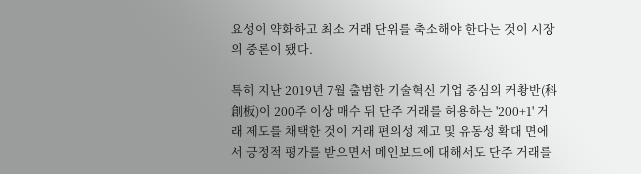요성이 약화하고 최소 거래 단위를 축소해야 한다는 것이 시장의 중론이 됐다.

특히 지난 2019년 7월 출범한 기술혁신 기업 중심의 커촹반(科創板)이 200주 이상 매수 뒤 단주 거래를 허용하는 '200+1' 거래 제도를 채택한 것이 거래 편의성 제고 및 유동성 확대 면에서 긍정적 평가를 받으면서 메인보드에 대해서도 단주 거래를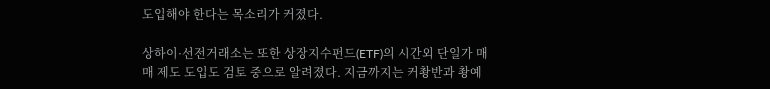도입해야 한다는 목소리가 커졌다.

상하이·선전거래소는 또한 상장지수펀드(ETF)의 시간외 단일가 매매 제도 도입도 검토 중으로 알려졌다. 지금까지는 커촹반과 촹예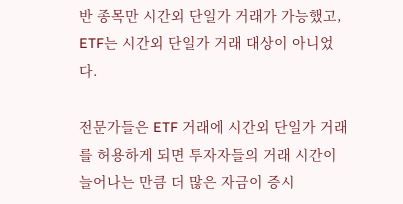반 종목만 시간외 단일가 거래가 가능했고, ETF는 시간외 단일가 거래 대상이 아니었다.

전문가들은 ETF 거래에 시간외 단일가 거래를 허용하게 되면 투자자들의 거래 시간이 늘어나는 만큼 더 많은 자금이 증시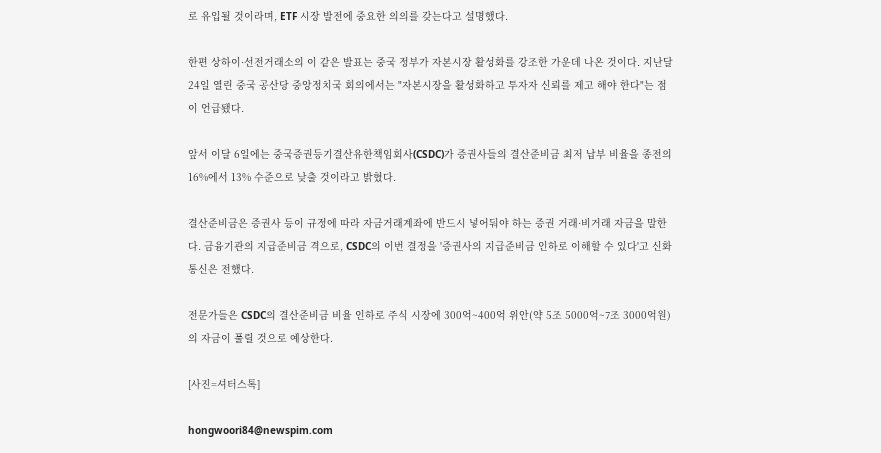로 유입될 것이라며, ETF 시장 발전에 중요한 의의를 갖는다고 설명했다.

한편 상하이·선전거래소의 이 같은 발표는 중국 정부가 자본시장 활성화를 강조한 가운데 나온 것이다. 지난달 24일 열린 중국 공산당 중앙정치국 회의에서는 "자본시장을 활성화하고 투자자 신뢰를 제고 해야 한다"는 점이 언급됐다.

앞서 이달 6일에는 중국증권등기결산유한책임회사(CSDC)가 증권사들의 결산준비금 최저 납부 비율을 종전의 16%에서 13% 수준으로 낮출 것이라고 밝혔다.

결산준비금은 증권사 등이 규정에 따라 자금거래계좌에 반드시 넣어둬야 하는 증권 거래·비거래 자금을 말한다. 금융기관의 지급준비금 격으로, CSDC의 이번 결정을 '증권사의 지급준비금 인하로 이해할 수 있다'고 신화통신은 전했다.

전문가들은 CSDC의 결산준비금 비율 인하로 주식 시장에 300억~400억 위안(약 5조 5000억~7조 3000억원)의 자금이 풀릴 것으로 예상한다.

[사진=셔터스톡]

hongwoori84@newspim.com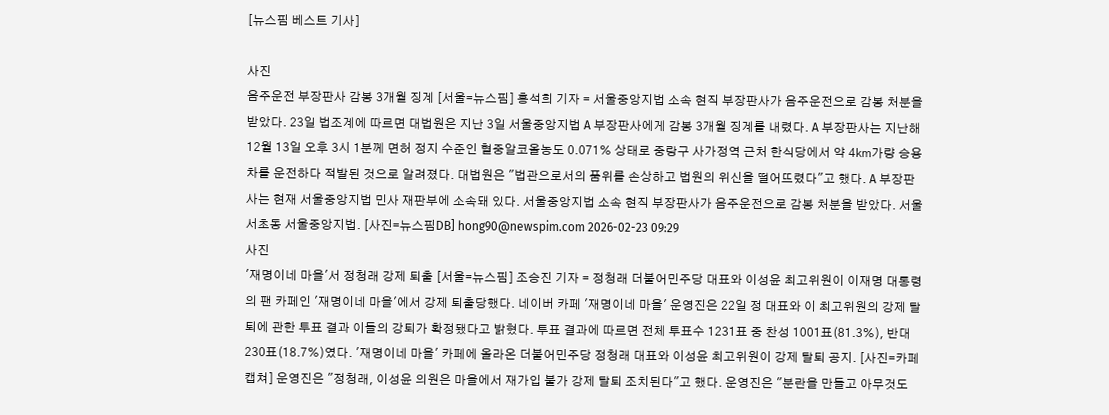[뉴스핌 베스트 기사]

사진
음주운전 부장판사 감봉 3개월 징계 [서울=뉴스핌] 홍석희 기자 = 서울중앙지법 소속 현직 부장판사가 음주운전으로 감봉 처분을 받았다. 23일 법조계에 따르면 대법원은 지난 3일 서울중앙지법 A 부장판사에게 감봉 3개월 징계를 내렸다. A 부장판사는 지난해 12월 13일 오후 3시 1분께 면허 정지 수준인 혈중알코올농도 0.071% 상태로 중랑구 사가정역 근처 한식당에서 약 4㎞가량 승용차를 운전하다 적발된 것으로 알려졌다. 대법원은 "법관으로서의 품위를 손상하고 법원의 위신을 떨어뜨렸다"고 했다. A 부장판사는 현재 서울중앙지법 민사 재판부에 소속돼 있다. 서울중앙지법 소속 현직 부장판사가 음주운전으로 감봉 처분을 받았다. 서울 서초동 서울중앙지법. [사진=뉴스핌DB] hong90@newspim.com 2026-02-23 09:29
사진
'재명이네 마을'서 정청래 강제 퇴출 [서울=뉴스핌] 조승진 기자 = 정청래 더불어민주당 대표와 이성윤 최고위원이 이재명 대통령의 팬 카페인 '재명이네 마을'에서 강제 퇴출당했다. 네이버 카페 '재명이네 마을' 운영진은 22일 정 대표와 이 최고위원의 강제 탈퇴에 관한 투표 결과 이들의 강퇴가 확정됐다고 밝혔다. 투표 결과에 따르면 전체 투표수 1231표 중 찬성 1001표(81.3%), 반대 230표(18.7%)였다. '재명이네 마을' 카페에 올라온 더불어민주당 정청래 대표와 이성윤 최고위원이 강제 탈퇴 공지. [사진=카페 캡쳐] 운영진은 "정청래, 이성윤 의원은 마을에서 재가입 불가 강제 탈퇴 조치된다"고 했다. 운영진은 "분란을 만들고 아무것도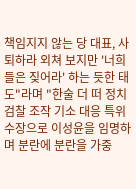책임지지 않는 당 대표, 사퇴하라 외쳐 보지만 '너희들은 짖어라' 하는 듯한 태도"라며 "한술 더 떠 정치 검찰 조작 기소 대응 특위 수장으로 이성윤을 임명하며 분란에 분란을 가중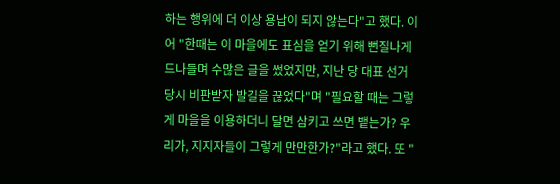하는 행위에 더 이상 용납이 되지 않는다"고 했다. 이어 "한때는 이 마을에도 표심을 얻기 위해 뻔질나게 드나들며 수많은 글을 썼었지만, 지난 당 대표 선거 당시 비판받자 발길을 끊었다"며 "필요할 때는 그렇게 마을을 이용하더니 달면 삼키고 쓰면 뱉는가? 우리가, 지지자들이 그렇게 만만한가?"라고 했다. 또 "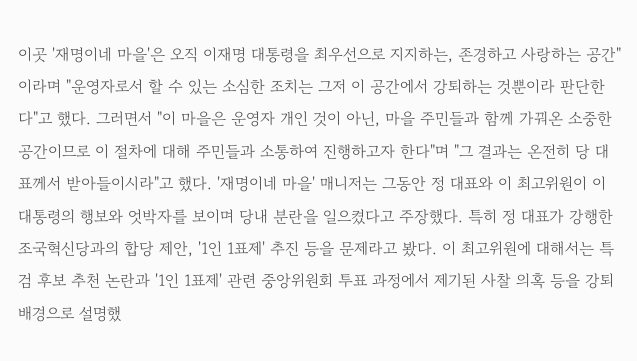이곳 '재명이네 마을'은 오직 이재명 대통령을 최우선으로 지지하는, 존경하고 사랑하는 공간"이라며 "운영자로서 할 수 있는 소심한 조치는 그저 이 공간에서 강퇴하는 것뿐이라 판단한다"고 했다. 그러면서 "이 마을은 운영자 개인 것이 아닌, 마을 주민들과 함께 가꿔온 소중한 공간이므로 이 절차에 대해 주민들과 소통하여 진행하고자 한다"며 "그 결과는 온전히 당 대표께서 받아들이시라"고 했다. '재명이네 마을' 매니저는 그동안 정 대표와 이 최고위원이 이 대통령의 행보와 엇박자를 보이며 당내 분란을 일으켰다고 주장했다. 특히 정 대표가 강행한 조국혁신당과의 합당 제안, '1인 1표제' 추진 등을 문제라고 봤다. 이 최고위원에 대해서는 특검 후보 추천 논란과 '1인 1표제' 관련 중앙위원회 투표 과정에서 제기된 사찰 의혹 등을 강퇴 배경으로 설명했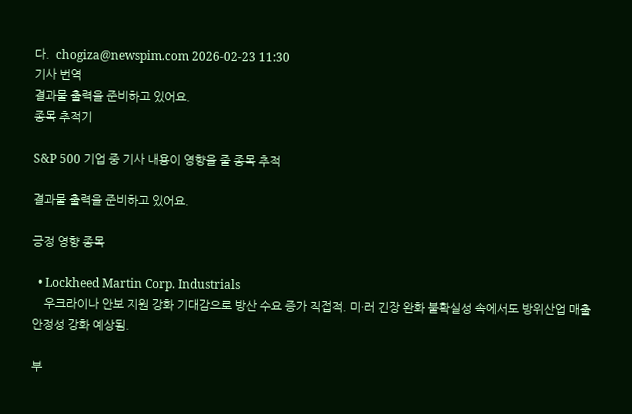다.  chogiza@newspim.com 2026-02-23 11:30
기사 번역
결과물 출력을 준비하고 있어요.
종목 추적기

S&P 500 기업 중 기사 내용이 영향을 줄 종목 추적

결과물 출력을 준비하고 있어요.

긍정 영향 종목

  • Lockheed Martin Corp. Industrials
    우크라이나 안보 지원 강화 기대감으로 방산 수요 증가 직접적. 미·러 긴장 완화 불확실성 속에서도 방위산업 매출 안정성 강화 예상됨.

부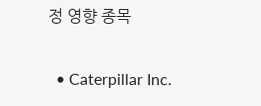정 영향 종목

  • Caterpillar Inc.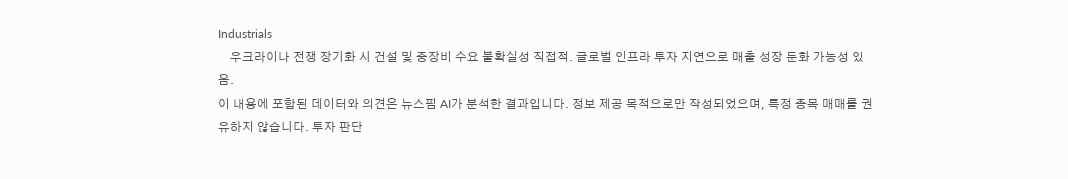Industrials
    우크라이나 전쟁 장기화 시 건설 및 중장비 수요 불확실성 직접적. 글로벌 인프라 투자 지연으로 매출 성장 둔화 가능성 있음.
이 내용에 포함된 데이터와 의견은 뉴스핌 AI가 분석한 결과입니다. 정보 제공 목적으로만 작성되었으며, 특정 종목 매매를 권유하지 않습니다. 투자 판단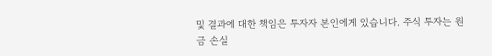및 결과에 대한 책임은 투자자 본인에게 있습니다. 주식 투자는 원금 손실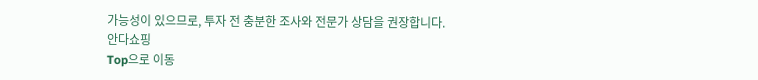가능성이 있으므로, 투자 전 충분한 조사와 전문가 상담을 권장합니다.
안다쇼핑
Top으로 이동